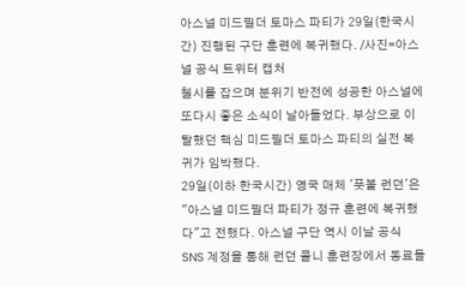아스널 미드필더 토마스 파티가 29일(한국시간) 진행된 구단 훈련에 복귀했다. /사진=아스널 공식 트위터 캡처
첼시를 잡으며 분위기 반전에 성공한 아스널에 또다시 좋은 소식이 날아들었다. 부상으로 이탈했던 핵심 미드필더 토마스 파티의 실전 복귀가 임박했다.
29일(이하 한국시간) 영국 매체 '풋볼 런던'은 "아스널 미드필더 파티가 정규 훈련에 복귀했다"고 전했다. 아스널 구단 역시 이날 공식 SNS 계정을 통해 런던 콜니 훈련장에서 동료들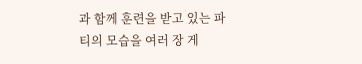과 함께 훈련을 받고 있는 파티의 모습을 여러 장 게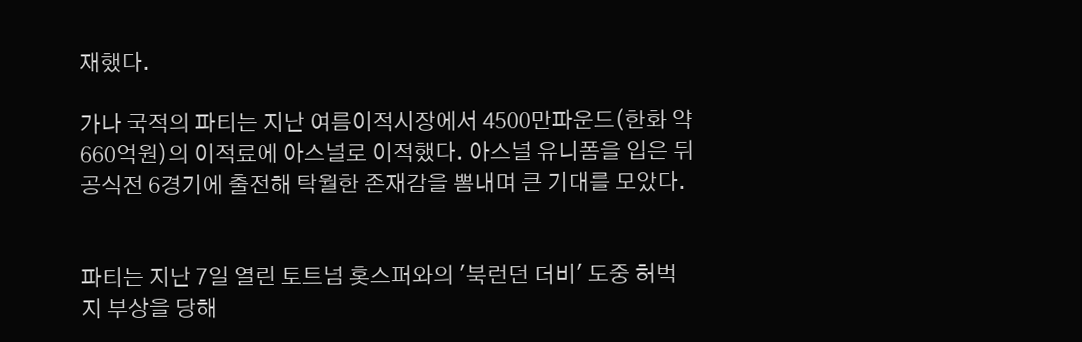재했다.

가나 국적의 파티는 지난 여름이적시장에서 4500만파운드(한화 약 660억원)의 이적료에 아스널로 이적했다. 아스널 유니폼을 입은 뒤 공식전 6경기에 출전해 탁월한 존재감을 뽐내며 큰 기대를 모았다.


파티는 지난 7일 열린 토트넘 홋스퍼와의 '북런던 더비' 도중 허벅지 부상을 당해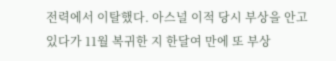전력에서 이탈했다. 아스널 이적 당시 부상을 안고 있다가 11월 복귀한 지 한달여 만에 또 부상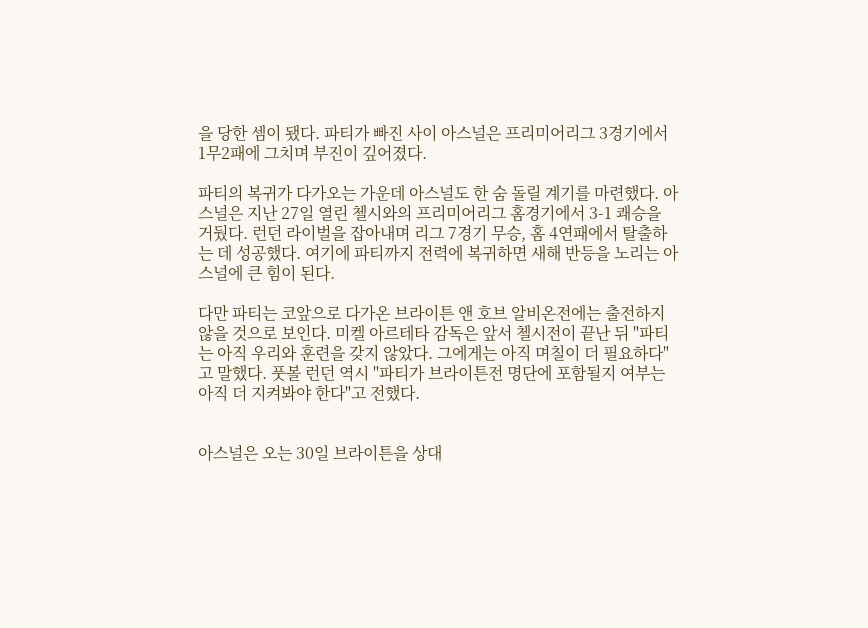을 당한 셈이 됐다. 파티가 빠진 사이 아스널은 프리미어리그 3경기에서 1무2패에 그치며 부진이 깊어졌다.

파티의 복귀가 다가오는 가운데 아스널도 한 숨 돌릴 계기를 마련했다. 아스널은 지난 27일 열린 첼시와의 프리미어리그 홈경기에서 3-1 쾌승을 거뒀다. 런던 라이벌을 잡아내며 리그 7경기 무승, 홈 4연패에서 탈출하는 데 성공했다. 여기에 파티까지 전력에 복귀하면 새해 반등을 노리는 아스널에 큰 힘이 된다.

다만 파티는 코앞으로 다가온 브라이튼 앤 호브 알비온전에는 출전하지 않을 것으로 보인다. 미켈 아르테타 감독은 앞서 첼시전이 끝난 뒤 "파티는 아직 우리와 훈련을 갖지 않았다. 그에게는 아직 며칠이 더 필요하다"고 말했다. 풋볼 런던 역시 "파티가 브라이튼전 명단에 포함될지 여부는 아직 더 지켜봐야 한다"고 전했다.


아스널은 오는 30일 브라이튼을 상대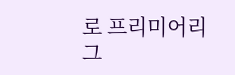로 프리미어리그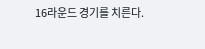16라운드 경기를 치른다.